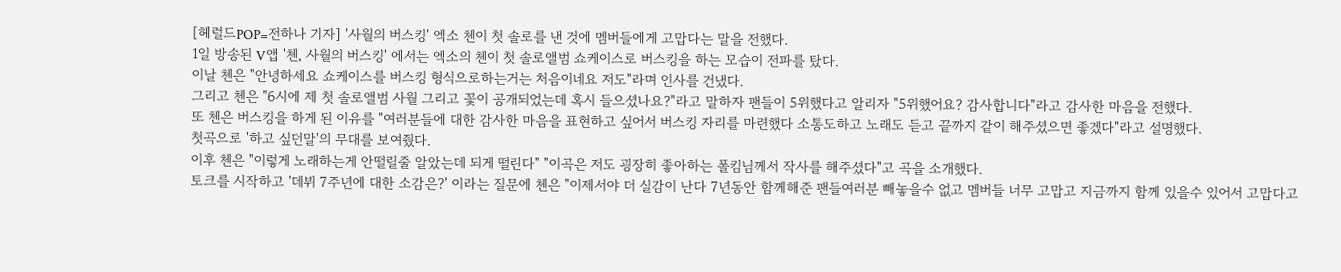[헤럴드POP=전하나 기자] '사월의 버스킹' 엑소 첸이 첫 솔로를 낸 것에 멤버들에게 고맙다는 말을 전했다.
1일 방송된 V앱 '첸, 사월의 버스킹' 에서는 엑소의 첸이 첫 솔로앨범 쇼케이스로 버스킹을 하는 모습이 전파를 탔다.
이날 첸은 "안녕하세요 쇼케이스를 버스킹 형식으로하는거는 처음이네요 저도"라며 인사를 건냈다.
그리고 첸은 "6시에 제 첫 솔로앨범 사월 그리고 꽃이 공개되었는데 혹시 들으셨나요?"라고 말하자 팬들이 5위했다고 알리자 "5위했어요? 감사합니다"라고 감사한 마음을 전했다.
또 첸은 버스킹을 하게 된 이유를 "여러분들에 대한 감사한 마음을 표현하고 싶어서 버스킹 자리를 마련했다 소통도하고 노래도 듣고 끝까지 같이 해주셨으면 좋겠다"라고 설명했다.
첫곡으로 '하고 싶던말'의 무대를 보여줬다.
이후 첸은 "이렇게 노래하는게 안떨릴줄 알았는데 되게 떨린다" "이곡은 저도 굉장히 좋아하는 폴킴님께서 작사를 해주셨다"고 곡을 소개했다.
토크를 시작하고 '데뷔 7주년에 대한 소감은?' 이라는 질문에 첸은 "이제서야 더 실감이 난다 7년동안 함께해준 팬들여러분 빼놓을수 없고 멤버들 너무 고맙고 지금까지 함께 있을수 있어서 고맙다고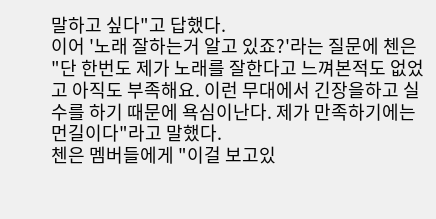말하고 싶다"고 답했다.
이어 '노래 잘하는거 알고 있죠?'라는 질문에 첸은 "단 한번도 제가 노래를 잘한다고 느껴본적도 없었고 아직도 부족해요. 이런 무대에서 긴장을하고 실수를 하기 때문에 욕심이난다. 제가 만족하기에는 먼길이다"라고 말했다.
첸은 멤버들에게 "이걸 보고있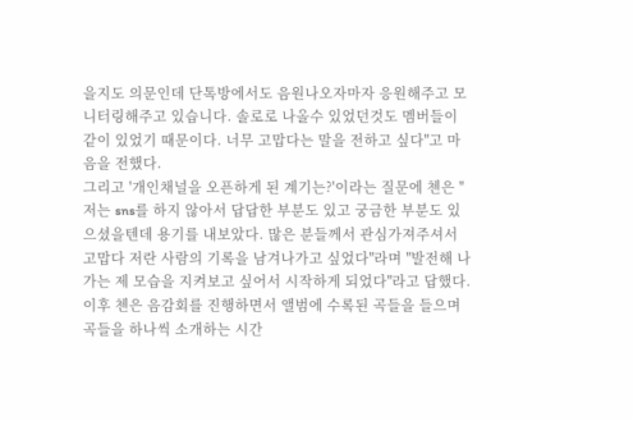을지도 의문인데 단톡방에서도 음원나오자마자 응원해주고 모니터링해주고 있습니다. 솔로로 나올수 있었던것도 멤버들이 같이 있었기 때문이다. 너무 고맙다는 말을 전하고 싶다"고 마음을 전했다.
그리고 '개인채널을 오픈하게 된 계기는?'이라는 질문에 첸은 "저는 sns를 하지 않아서 답답한 부분도 있고 궁금한 부분도 있으셨을텐데 용기를 내보았다. 많은 분들께서 관심가져주셔서 고맙다 저란 사람의 기록을 남겨나가고 싶었다"라며 "발전해 나가는 제 모습을 지켜보고 싶어서 시작하게 되었다"라고 답했다.
이후 첸은 음감회를 진행하면서 앨범에 수록된 곡들을 들으며 곡들을 하나씩 소개하는 시간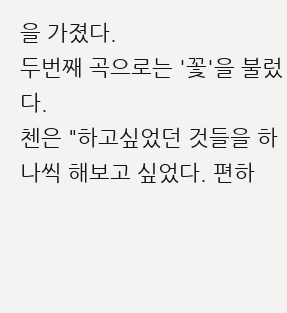을 가졌다.
두번째 곡으로는 '꽃'을 불렀다.
첸은 "하고싶었던 것들을 하나씩 해보고 싶었다. 편하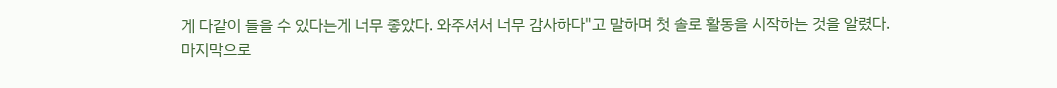게 다같이 들을 수 있다는게 너무 좋았다. 와주셔서 너무 감사하다"고 말하며 첫 솔로 활동을 시작하는 것을 알렸다.
마지막으로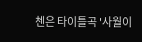첸은 타이틀곡 '사월이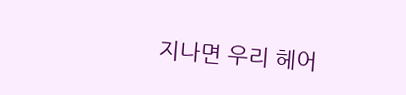지나면 우리 헤어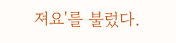져요'를 불렀다.